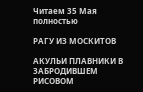Читаем 35 Мая полностью

РАГУ ИЗ МОСКИТОВ

АКУЛЬИ ПЛАВНИКИ В ЗАБРОДИВШЕМ РИСОВОМ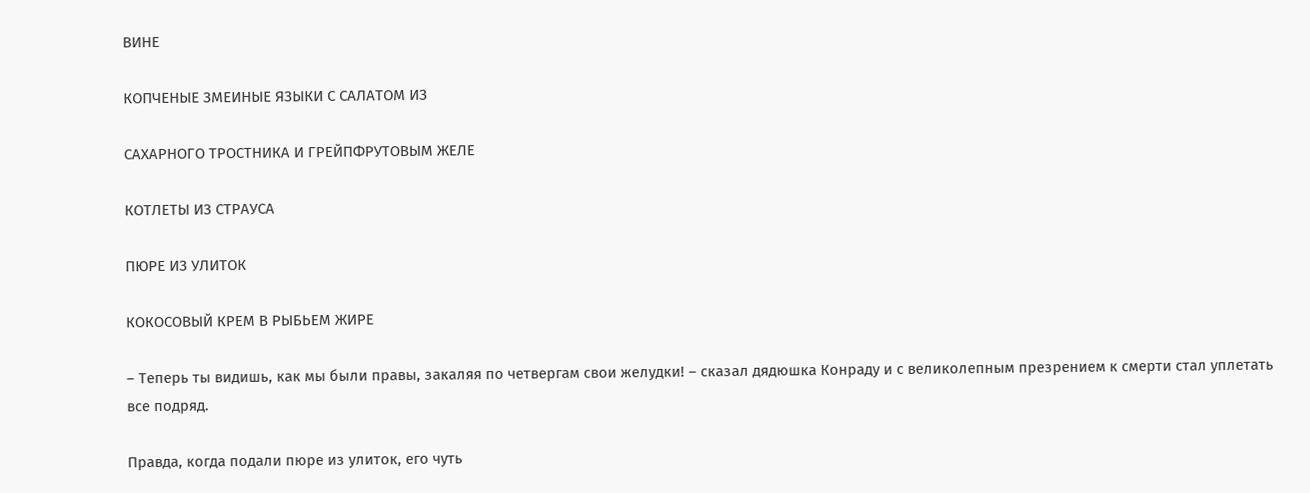ВИНЕ

КОПЧЕНЫЕ ЗМЕИНЫЕ ЯЗЫКИ С САЛАТОМ ИЗ

САХАРНОГО ТРОСТНИКА И ГРЕЙПФРУТОВЫМ ЖЕЛЕ

КОТЛЕТЫ ИЗ СТРАУСА

ПЮРЕ ИЗ УЛИТОК

КОКОСОВЫЙ КРЕМ В РЫБЬЕМ ЖИРЕ

– Теперь ты видишь, как мы были правы, закаляя по четвергам свои желудки! – сказал дядюшка Конраду и с великолепным презрением к смерти стал уплетать все подряд.

Правда, когда подали пюре из улиток, его чуть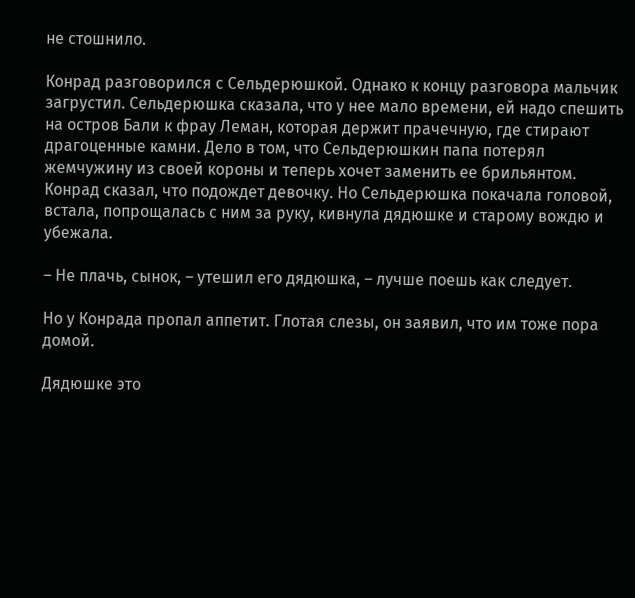не стошнило.

Конрад разговорился с Сельдерюшкой. Однако к концу разговора мальчик загрустил. Сельдерюшка сказала, что у нее мало времени, ей надо спешить на остров Бали к фрау Леман, которая держит прачечную, где стирают драгоценные камни. Дело в том, что Сельдерюшкин папа потерял жемчужину из своей короны и теперь хочет заменить ее брильянтом. Конрад сказал, что подождет девочку. Но Сельдерюшка покачала головой, встала, попрощалась с ним за руку, кивнула дядюшке и старому вождю и убежала.

– Не плачь, сынок, – утешил его дядюшка, – лучше поешь как следует.

Но у Конрада пропал аппетит. Глотая слезы, он заявил, что им тоже пора домой.

Дядюшке это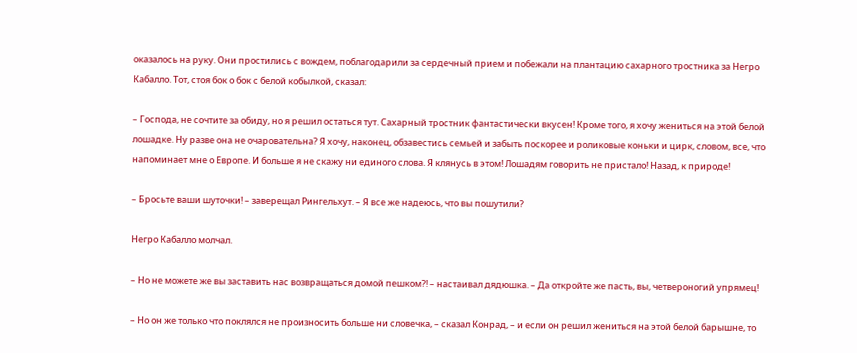оказалось на руку. Они простились с вождем, поблагодарили за сердечный прием и побежали на плантацию сахарного тростника за Негро Кабалло. Тот, стоя бок о бок с белой кобылкой, сказал:

– Господа, не сочтите за обиду, но я решил остаться тут. Сахарный тростник фантастически вкусен! Кроме того, я хочу жениться на этой белой лошадке. Ну разве она не очаровательна? Я хочу, наконец, обзавестись семьей и забыть поскорее и роликовые коньки и цирк, словом, все, что напоминает мне о Европе. И больше я не скажу ни единого слова. Я клянусь в этом! Лошадям говорить не пристало! Назад, к природе!

– Бросьте ваши шуточки! – заверещал Рингельхут. – Я все же надеюсь, что вы пошутили?

Негро Кабалло молчал.

– Но не можете же вы заставить нас возвращаться домой пешком?! – настаивал дядюшка. – Да откройте же пасть, вы, четвероногий упрямец!

– Но он же только что поклялся не произносить больше ни словечка, – сказал Конрад, – и если он решил жениться на этой белой барышне, то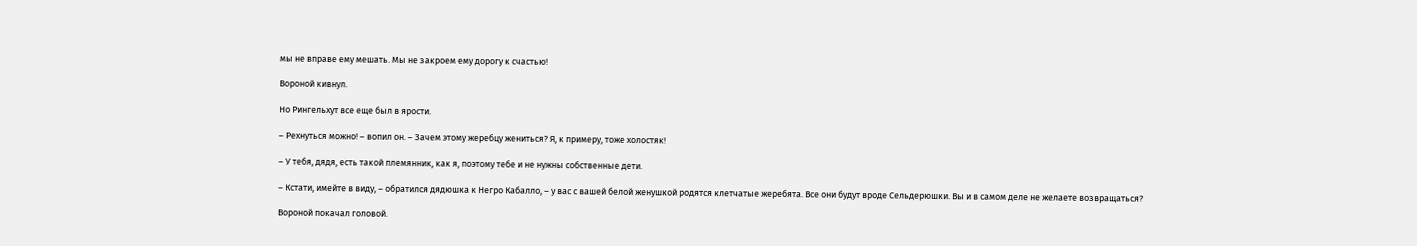мы не вправе ему мешать. Мы не закроем ему дорогу к счастью!

Вороной кивнул.

Но Рингельхут все еще был в ярости.

– Рехнуться можно! – вопил он. – Зачем этому жеребцу жениться? Я, к примеру, тоже холостяк!

– У тебя, дядя, есть такой племянник, как я, поэтому тебе и не нужны собственные дети.

– Кстати, имейте в виду, – обратился дядюшка к Негро Кабалло, – у вас с вашей белой женушкой родятся клетчатые жеребята. Все они будут вроде Сельдерюшки. Вы и в самом деле не желаете возвращаться?

Вороной покачал головой.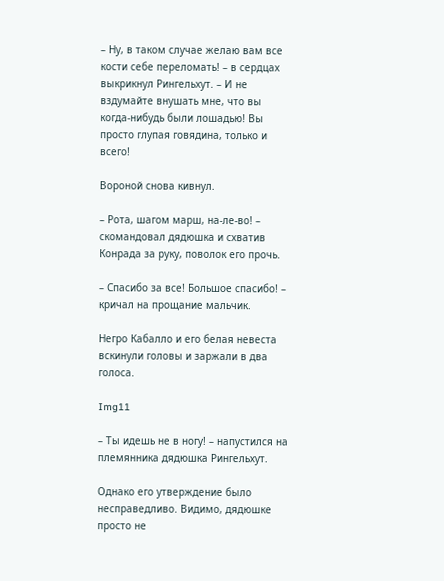– Ну, в таком случае желаю вам все кости себе переломать! – в сердцах выкрикнул Рингельхут. – И не вздумайте внушать мне, что вы когда-нибудь были лошадью! Вы просто глупая говядина, только и всего!

Вороной снова кивнул.

– Рота, шагом марш, на-ле-во! – скомандовал дядюшка и схватив Конрада за руку, поволок его прочь.

– Спасибо за все! Большое спасибо! – кричал на прощание мальчик.

Негро Кабалло и его белая невеста вскинули головы и заржали в два голоса.

Img11

– Ты идешь не в ногу! – напустился на племянника дядюшка Рингельхут.

Однако его утверждение было несправедливо. Видимо, дядюшке просто не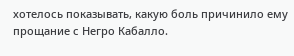хотелось показывать, какую боль причинило ему прощание с Негро Кабалло.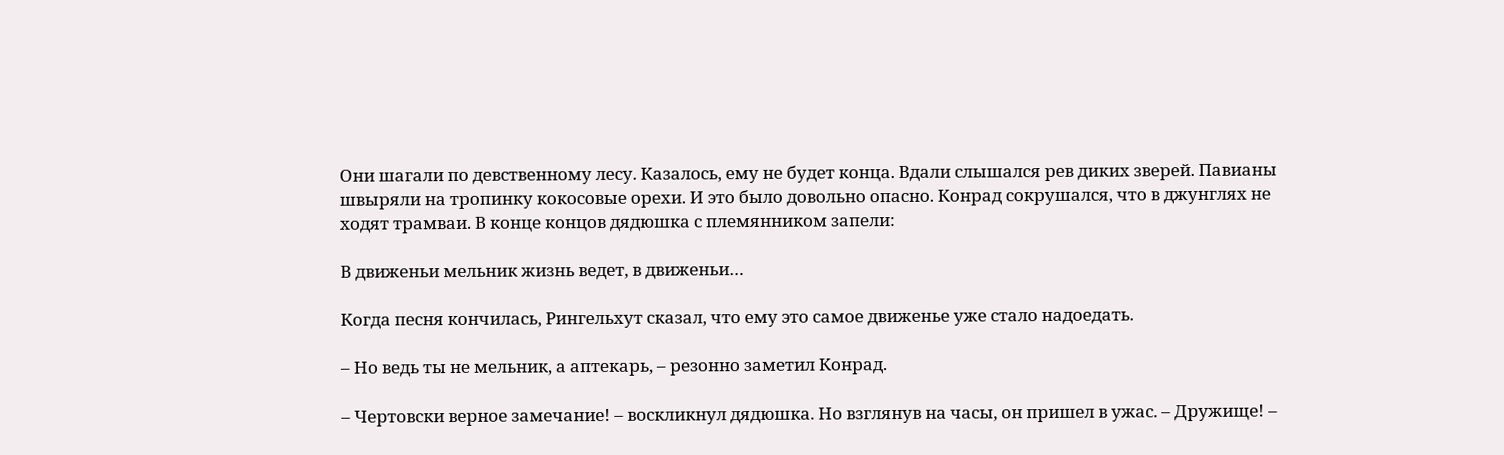Они шагали по девственному лесу. Казалось, ему не будет конца. Вдали слышался рев диких зверей. Павианы швыряли на тропинку кокосовые орехи. И это было довольно опасно. Конрад сокрушался, что в джунглях не ходят трамваи. В конце концов дядюшка с племянником запели:

В движеньи мельник жизнь ведет, в движеньи…

Когда песня кончилась, Рингельхут сказал, что ему это самое движенье уже стало надоедать.

– Но ведь ты не мельник, а аптекарь, – резонно заметил Конрад.

– Чертовски верное замечание! – воскликнул дядюшка. Но взглянув на часы, он пришел в ужас. – Дружище! –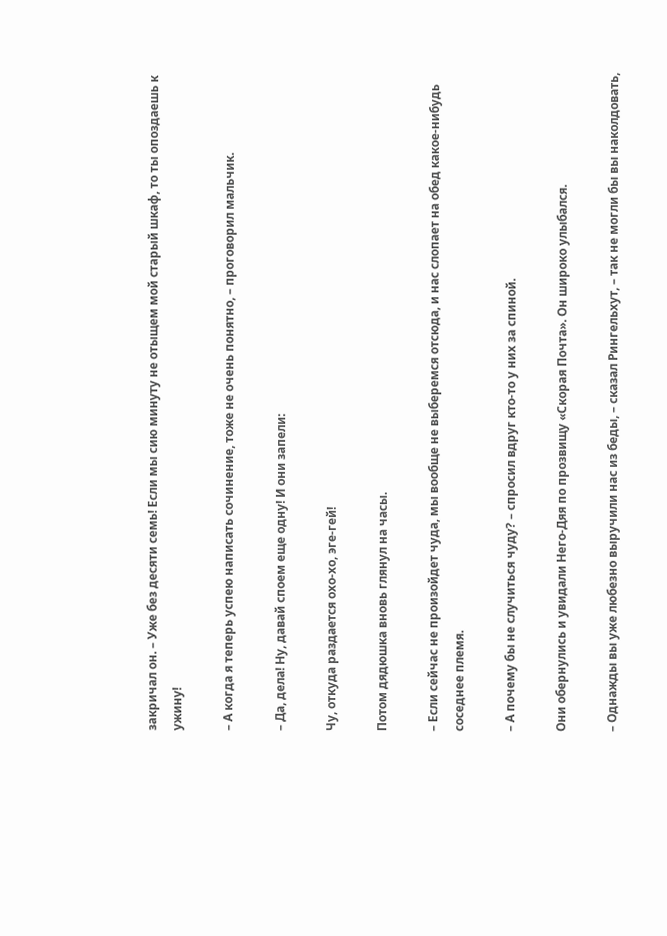закричал он. – Уже без десяти семь! Если мы сию минуту не отыщем мой старый шкаф, то ты опоздаешь к ужину!

– А когда я теперь успею написать сочинение, тоже не очень понятно, – проговорил мальчик.

– Да, дела! Ну, давай споем еще одну! И они запели:

Чу, откуда раздается охо-хо, эге-гей!

Потом дядюшка вновь глянул на часы.

– Если сейчас не произойдет чуда, мы вообще не выберемся отсюда, и нас слопает на обед какое-нибудь соседнее племя.

– А почему бы не случиться чуду? – спросил вдруг кто-то у них за спиной.

Они обернулись и увидали Него-Дяя по прозвищу «Скорая Почта». Он широко улыбался.

– Однажды вы уже любезно выручили нас из беды, – сказал Рингельхут, – так не могли бы вы наколдовать,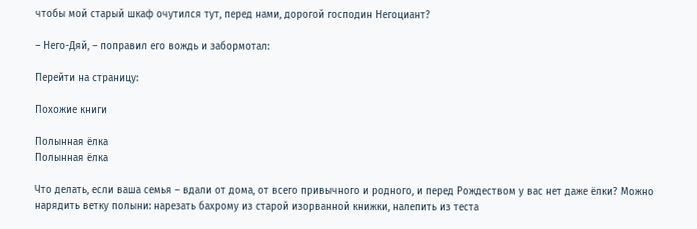чтобы мой старый шкаф очутился тут, перед нами, дорогой господин Негоциант?

– Него-Дяй, – поправил его вождь и забормотал:

Перейти на страницу:

Похожие книги

Полынная ёлка
Полынная ёлка

Что делать, если ваша семья – вдали от дома, от всего привычного и родного, и перед Рождеством у вас нет даже ёлки? Можно нарядить ветку полыни: нарезать бахрому из старой изорванной книжки, налепить из теста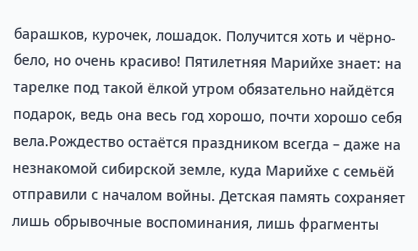барашков, курочек, лошадок. Получится хоть и чёрно-бело, но очень красиво! Пятилетняя Марийхе знает: на тарелке под такой ёлкой утром обязательно найдётся подарок, ведь она весь год хорошо, почти хорошо себя вела.Рождество остаётся праздником всегда – даже на незнакомой сибирской земле, куда Марийхе с семьёй отправили с началом войны. Детская память сохраняет лишь обрывочные воспоминания, лишь фрагменты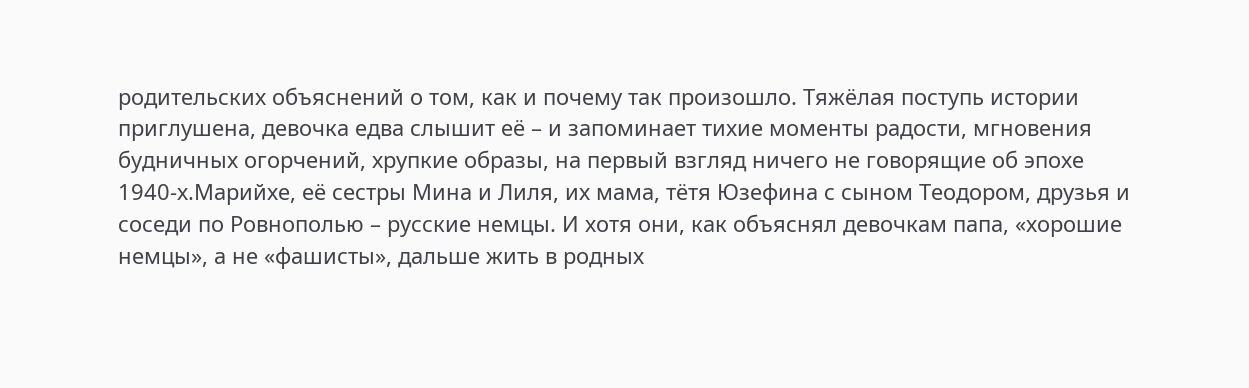родительских объяснений о том, как и почему так произошло. Тяжёлая поступь истории приглушена, девочка едва слышит её – и запоминает тихие моменты радости, мгновения будничных огорчений, хрупкие образы, на первый взгляд ничего не говорящие об эпохе 1940-х.Марийхе, её сестры Мина и Лиля, их мама, тётя Юзефина с сыном Теодором, друзья и соседи по Ровнополью – русские немцы. И хотя они, как объяснял девочкам папа, «хорошие немцы», а не «фашисты», дальше жить в родных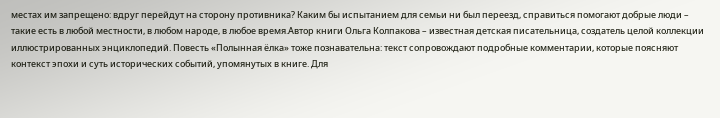местах им запрещено: вдруг перейдут на сторону противника? Каким бы испытанием для семьи ни был переезд, справиться помогают добрые люди – такие есть в любой местности, в любом народе, в любое время.Автор книги Ольга Колпакова – известная детская писательница, создатель целой коллекции иллюстрированных энциклопедий. Повесть «Полынная ёлка» тоже познавательна: текст сопровождают подробные комментарии, которые поясняют контекст эпохи и суть исторических событий, упомянутых в книге. Для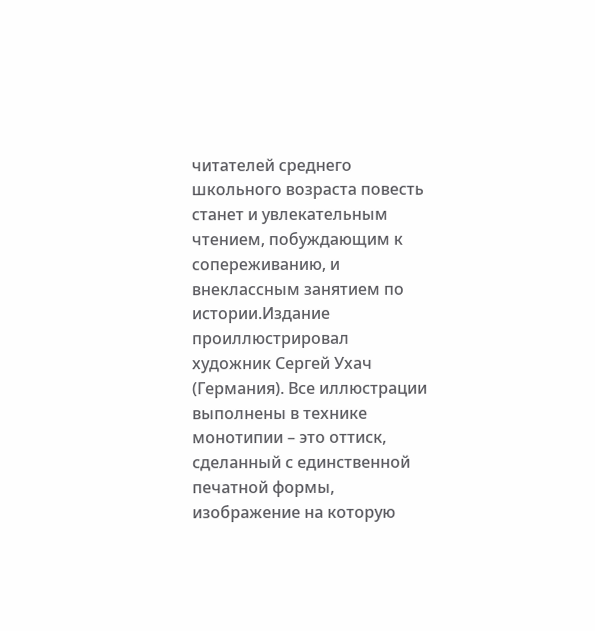читателей среднего школьного возраста повесть станет и увлекательным чтением, побуждающим к сопереживанию, и внеклассным занятием по истории.Издание проиллюстрировал художник Сергей Ухач (Германия). Все иллюстрации выполнены в технике монотипии – это оттиск, сделанный с единственной печатной формы, изображение на которую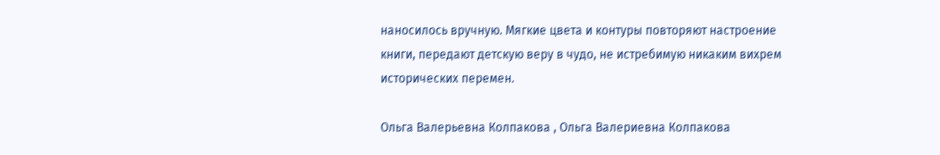наносилось вручную. Мягкие цвета и контуры повторяют настроение книги, передают детскую веру в чудо, не истребимую никаким вихрем исторических перемен.

Ольга Валерьевна Колпакова , Ольга Валериевна Колпакова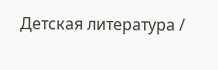Детская литература /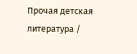Прочая детская литература /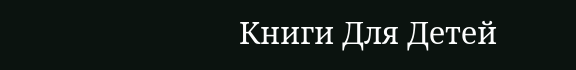Книги Для Детей